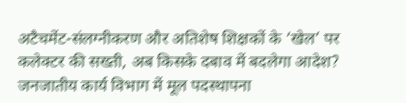अटैचमेंट-संलग्नीकरण और अतिशेष शिक्षकों के ‘खेल’ पर कलेक्टर की सख्ती, अब किसके दबाव में बदलेगा आदेश?
जनजातीय कार्य विभाग में मूल पदस्थापना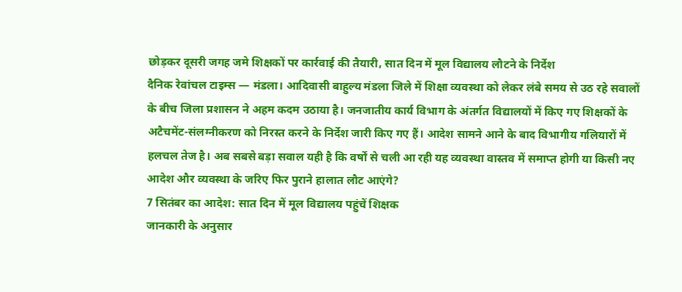छोड़कर दूसरी जगह जमे शिक्षकों पर कार्रवाई की तैयारी, सात दिन में मूल विद्यालय लौटने के निर्देश
दैनिक रेवांचल टाइम्स — मंडला। आदिवासी बाहुल्य मंडला जिले में शिक्षा व्यवस्था को लेकर लंबे समय से उठ रहे सवालों के बीच जिला प्रशासन ने अहम कदम उठाया है। जनजातीय कार्य विभाग के अंतर्गत विद्यालयों में किए गए शिक्षकों के अटैचमेंट-संलग्नीकरण को निरस्त करने के निर्देश जारी किए गए हैं। आदेश सामने आने के बाद विभागीय गलियारों में हलचल तेज है। अब सबसे बड़ा सवाल यही है कि वर्षों से चली आ रही यह व्यवस्था वास्तव में समाप्त होगी या किसी नए आदेश और व्यवस्था के जरिए फिर पुराने हालात लौट आएंगे?
7 सितंबर का आदेश: सात दिन में मूल विद्यालय पहुंचें शिक्षक
जानकारी के अनुसार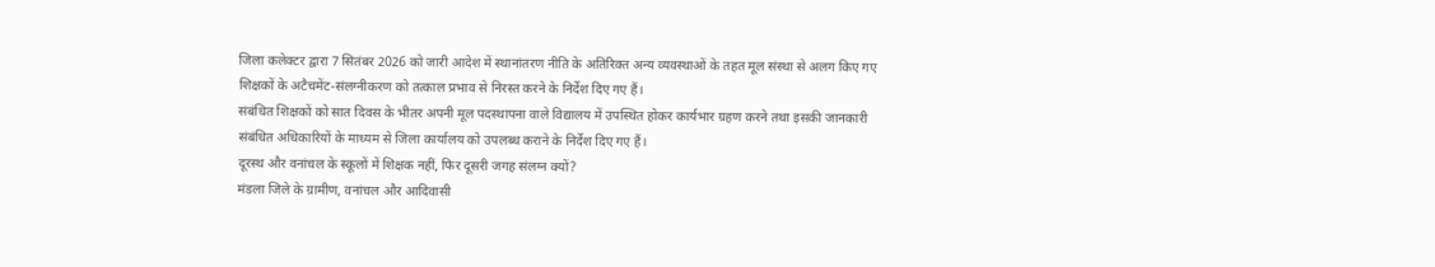जिला कलेक्टर द्वारा 7 सितंबर 2026 को जारी आदेश में स्थानांतरण नीति के अतिरिक्त अन्य व्यवस्थाओं के तहत मूल संस्था से अलग किए गए शिक्षकों के अटैचमेंट-संलग्नीकरण को तत्काल प्रभाव से निरस्त करने के निर्देश दिए गए हैं।
संबंधित शिक्षकों को सात दिवस के भीतर अपनी मूल पदस्थापना वाले विद्यालय में उपस्थित होकर कार्यभार ग्रहण करने तथा इसकी जानकारी संबंधित अधिकारियों के माध्यम से जिला कार्यालय को उपलब्ध कराने के निर्देश दिए गए हैं।
दूरस्थ और वनांचल के स्कूलों में शिक्षक नहीं, फिर दूसरी जगह संलग्न क्यों?
मंडला जिले के ग्रामीण, वनांचल और आदिवासी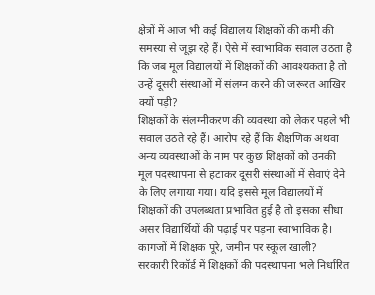क्षेत्रों में आज भी कई विद्यालय शिक्षकों की कमी की समस्या से जूझ रहे हैं। ऐसे में स्वाभाविक सवाल उठता है कि जब मूल विद्यालयों में शिक्षकों की आवश्यकता है तो उन्हें दूसरी संस्थाओं में संलग्न करने की जरूरत आखिर क्यों पड़ी?
शिक्षकों के संलग्नीकरण की व्यवस्था को लेकर पहले भी सवाल उठते रहे हैं। आरोप रहे हैं कि शैक्षणिक अथवा अन्य व्यवस्थाओं के नाम पर कुछ शिक्षकों को उनकी मूल पदस्थापना से हटाकर दूसरी संस्थाओं में सेवाएं देने के लिए लगाया गया। यदि इससे मूल विद्यालयों में शिक्षकों की उपलब्धता प्रभावित हुई है तो इसका सीधा असर विद्यार्थियों की पढ़ाई पर पड़ना स्वाभाविक है।
कागजों में शिक्षक पूरे, जमीन पर स्कूल खाली?
सरकारी रिकॉर्ड में शिक्षकों की पदस्थापना भले निर्धारित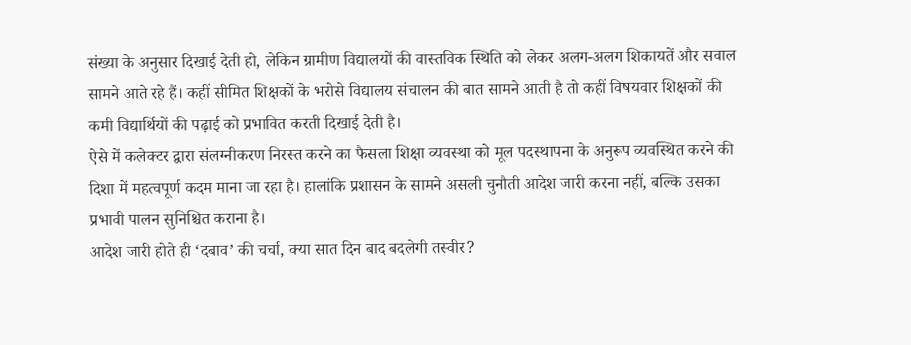संख्या के अनुसार दिखाई देती हो, लेकिन ग्रामीण विद्यालयों की वास्तविक स्थिति को लेकर अलग-अलग शिकायतें और सवाल सामने आते रहे हैं। कहीं सीमित शिक्षकों के भरोसे विद्यालय संचालन की बात सामने आती है तो कहीं विषयवार शिक्षकों की कमी विद्यार्थियों की पढ़ाई को प्रभावित करती दिखाई देती है।
ऐसे में कलेक्टर द्वारा संलग्नीकरण निरस्त करने का फैसला शिक्षा व्यवस्था को मूल पदस्थापना के अनुरूप व्यवस्थित करने की दिशा में महत्वपूर्ण कदम माना जा रहा है। हालांकि प्रशासन के सामने असली चुनौती आदेश जारी करना नहीं, बल्कि उसका प्रभावी पालन सुनिश्चित कराना है।
आदेश जारी होते ही ‘दबाव’ की चर्चा, क्या सात दिन बाद बदलेगी तस्वीर?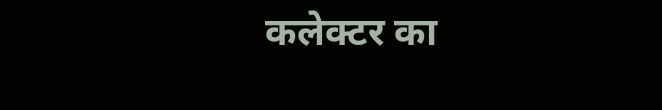कलेक्टर का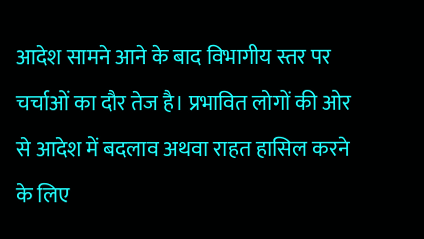आदेश सामने आने के बाद विभागीय स्तर पर चर्चाओं का दौर तेज है। प्रभावित लोगों की ओर से आदेश में बदलाव अथवा राहत हासिल करने के लिए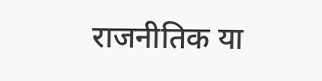राजनीतिक या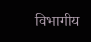विभागीय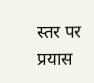स्तर पर प्रयास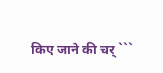किए जाने की चर् ```